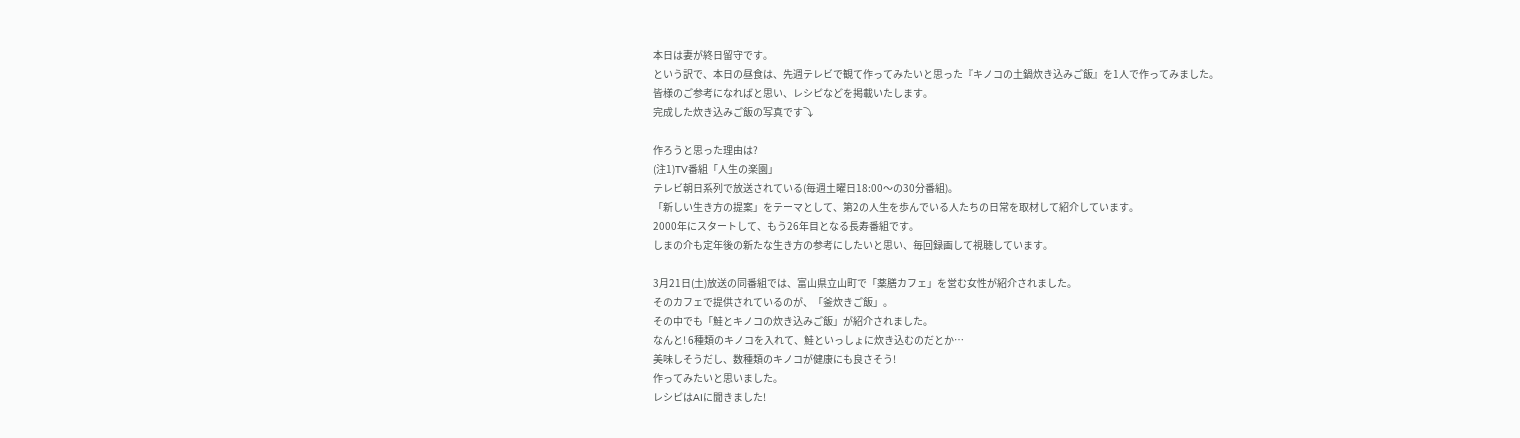本日は妻が終日留守です。
という訳で、本日の昼食は、先週テレビで観て作ってみたいと思った『キノコの土鍋炊き込みご飯』を1人で作ってみました。
皆様のご参考になればと思い、レシピなどを掲載いたします。
完成した炊き込みご飯の写真です⤵

作ろうと思った理由は?
(注1)TV番組「人生の楽園」
テレビ朝日系列で放送されている(毎週土曜日18:00〜の30分番組)。
「新しい生き方の提案」をテーマとして、第2の人生を歩んでいる人たちの日常を取材して紹介しています。
2000年にスタートして、もう26年目となる長寿番組です。
しまの介も定年後の新たな生き方の参考にしたいと思い、毎回録画して視聴しています。

3月21日(土)放送の同番組では、富山県立山町で「薬膳カフェ」を営む女性が紹介されました。
そのカフェで提供されているのが、「釜炊きご飯」。
その中でも「鮭とキノコの炊き込みご飯」が紹介されました。
なんと! 6種類のキノコを入れて、鮭といっしょに炊き込むのだとか…
美味しそうだし、数種類のキノコが健康にも良さそう!
作ってみたいと思いました。
レシピはAIに聞きました!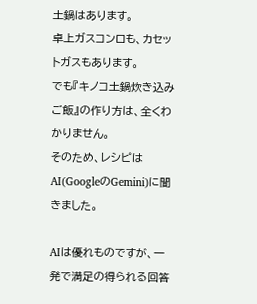土鍋はあります。
卓上ガスコンロも、カセットガスもあります。
でも『キノコ土鍋炊き込みご飯』の作り方は、全くわかりません。
そのため、レシピはAI(GoogleのGemini)に聞きました。

AIは優れものですが、一発で満足の得られる回答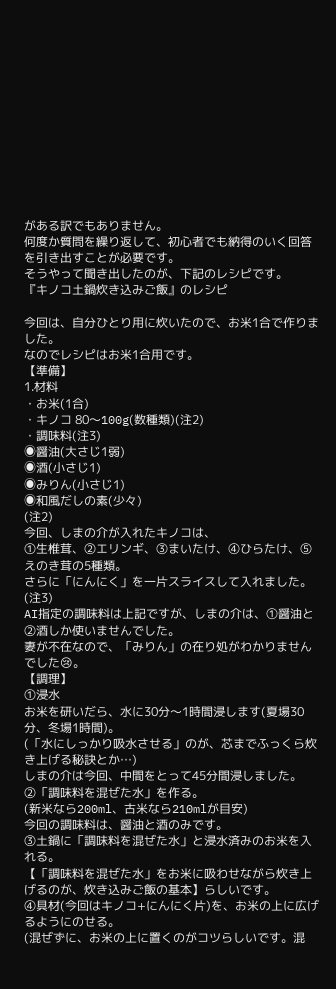がある訳でもありません。
何度か質問を繰り返して、初心者でも納得のいく回答を引き出すことが必要です。
そうやって聞き出したのが、下記のレシピです。
『キノコ土鍋炊き込みご飯』のレシピ

今回は、自分ひとり用に炊いたので、お米1合で作りました。
なのでレシピはお米1合用です。
【準備】
1.材料
・お米(1合)
・キノコ 80〜100g(数種類)(注2)
・調味料(注3)
◉醤油(大さじ1弱)
◉酒(小さじ1)
◉みりん(小さじ1)
◉和風だしの素(少々)
(注2)
今回、しまの介が入れたキノコは、
①生椎茸、②エリンギ、③まいたけ、④ひらたけ、⑤えのき茸の5種類。
さらに「にんにく」を一片スライスして入れました。
(注3)
AI指定の調味料は上記ですが、しまの介は、①醤油と②酒しか使いませんでした。
妻が不在なので、「みりん」の在り処がわかりませんでした😢。
【調理】
①浸水
お米を研いだら、水に30分〜1時間浸します(夏場30分、冬場1時間)。
(「水にしっかり吸水させる」のが、芯までふっくら炊き上げる秘訣とか…)
しまの介は今回、中間をとって45分間浸しました。
②「調味料を混ぜた水」を作る。
(新米なら200ml、古米なら210mlが目安)
今回の調味料は、醤油と酒のみです。
③土鍋に「調味料を混ぜた水」と浸水済みのお米を入れる。
【「調味料を混ぜた水」をお米に吸わせながら炊き上げるのが、炊き込みご飯の基本】らしいです。
④具材(今回はキノコ+にんにく片)を、お米の上に広げるようにのせる。
(混ぜずに、お米の上に置くのがコツらしいです。混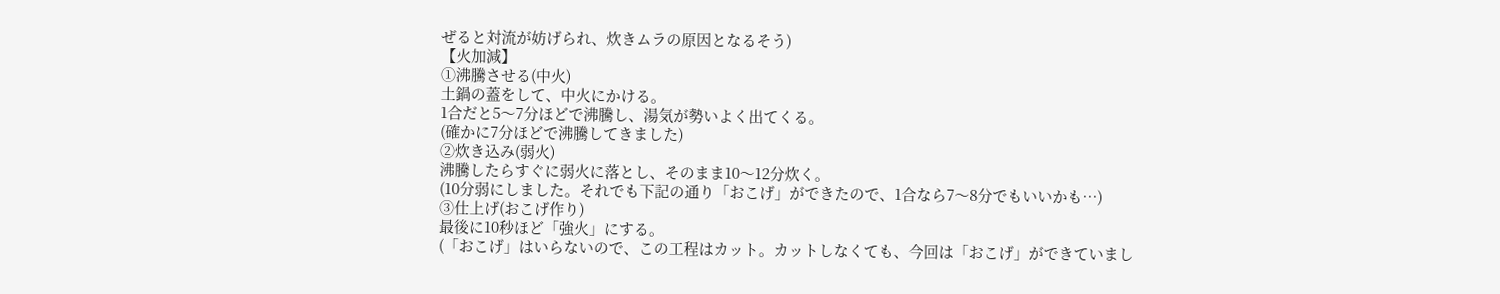ぜると対流が妨げられ、炊きムラの原因となるそう)
【火加減】
①沸騰させる(中火)
土鍋の蓋をして、中火にかける。
1合だと5〜7分ほどで沸騰し、湯気が勢いよく出てくる。
(確かに7分ほどで沸騰してきました)
②炊き込み(弱火)
沸騰したらすぐに弱火に落とし、そのまま10〜12分炊く。
(10分弱にしました。それでも下記の通り「おこげ」ができたので、1合なら7〜8分でもいいかも…)
③仕上げ(おこげ作り)
最後に10秒ほど「強火」にする。
(「おこげ」はいらないので、この工程はカット。カットしなくても、今回は「おこげ」ができていまし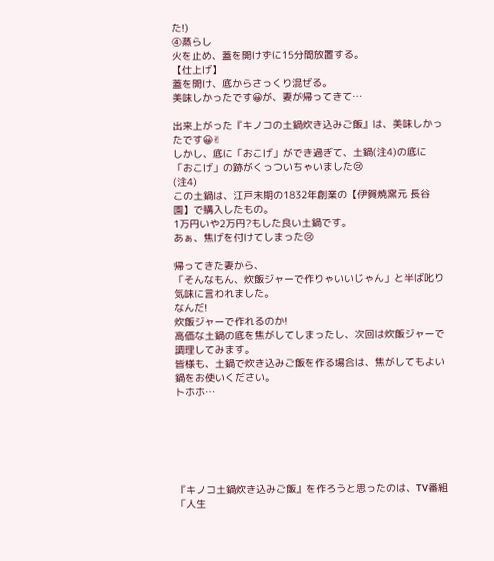た!)
④蒸らし
火を止め、蓋を開けずに15分間放置する。
【仕上げ】
蓋を開け、底からさっくり混ぜる。
美味しかったです😀が、妻が帰ってきて…

出来上がった『キノコの土鍋炊き込みご飯』は、美味しかったです😀✌
しかし、底に「おこげ」ができ過ぎて、土鍋(注4)の底に「おこげ」の跡がくっついちゃいました😢
(注4)
この土鍋は、江戸末期の1832年創業の【伊賀焼窯元 長谷園】で購入したもの。
1万円いや2万円?もした良い土鍋です。
あぁ、焦げを付けてしまった😢

帰ってきた妻から、
「そんなもん、炊飯ジャーで作りゃいいじゃん」と半ば叱り気味に言われました。
なんだ!
炊飯ジャーで作れるのか!
高価な土鍋の底を焦がしてしまったし、次回は炊飯ジャーで調理してみます。
皆様も、土鍋で炊き込みご飯を作る場合は、焦がしてもよい鍋をお使いください。
トホホ…






『キノコ土鍋炊き込みご飯』を作ろうと思ったのは、TV番組「人生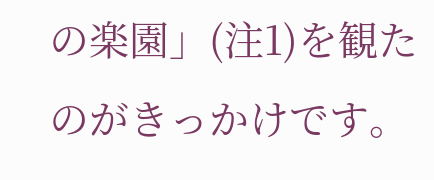の楽園」(注1)を観たのがきっかけです。